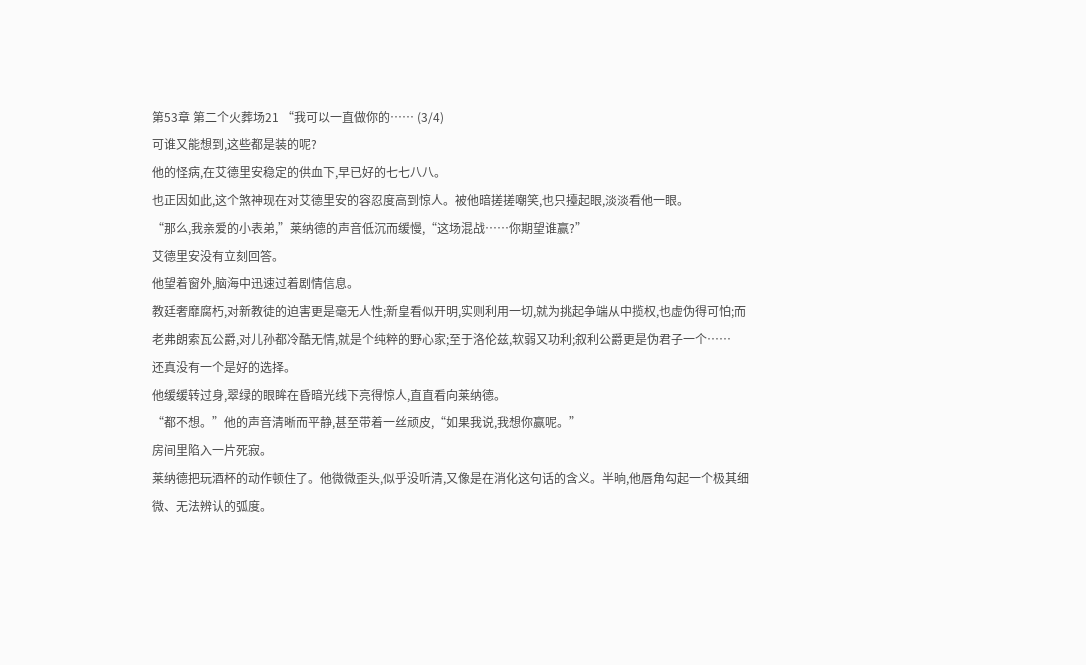第53章 第二个火葬场21 “我可以一直做你的…… (3/4)
可谁又能想到,这些都是装的呢?
他的怪病,在艾德里安稳定的供血下,早已好的七七八八。
也正因如此,这个煞神现在对艾德里安的容忍度高到惊人。被他暗搓搓嘲笑,也只擡起眼,淡淡看他一眼。
“那么,我亲爱的小表弟,”莱纳德的声音低沉而缓慢,“这场混战……你期望谁赢?”
艾德里安没有立刻回答。
他望着窗外,脑海中迅速过着剧情信息。
教廷奢靡腐朽,对新教徒的迫害更是毫无人性;新皇看似开明,实则利用一切,就为挑起争端从中揽权,也虚伪得可怕;而老弗朗索瓦公爵,对儿孙都冷酷无情,就是个纯粹的野心家;至于洛伦兹,软弱又功利;叙利公爵更是伪君子一个……
还真没有一个是好的选择。
他缓缓转过身,翠绿的眼眸在昏暗光线下亮得惊人,直直看向莱纳德。
“都不想。”他的声音清晰而平静,甚至带着一丝顽皮,“如果我说,我想你赢呢。”
房间里陷入一片死寂。
莱纳德把玩酒杯的动作顿住了。他微微歪头,似乎没听清,又像是在消化这句话的含义。半晌,他唇角勾起一个极其细微、无法辨认的弧度。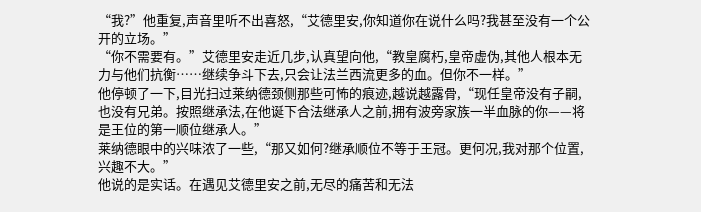“我?”他重复,声音里听不出喜怒,“艾德里安,你知道你在说什么吗?我甚至没有一个公开的立场。”
“你不需要有。”艾德里安走近几步,认真望向他,“教皇腐朽,皇帝虚伪,其他人根本无力与他们抗衡……继续争斗下去,只会让法兰西流更多的血。但你不一样。”
他停顿了一下,目光扫过莱纳德颈侧那些可怖的痕迹,越说越露骨,“现任皇帝没有子嗣,也没有兄弟。按照继承法,在他诞下合法继承人之前,拥有波旁家族一半血脉的你——将是王位的第一顺位继承人。”
莱纳德眼中的兴味浓了一些,“那又如何?继承顺位不等于王冠。更何况,我对那个位置,兴趣不大。”
他说的是实话。在遇见艾德里安之前,无尽的痛苦和无法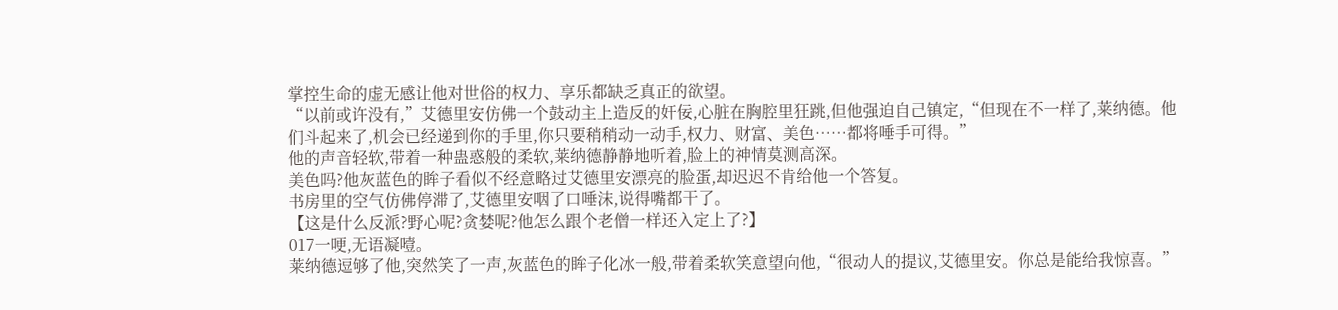掌控生命的虚无感让他对世俗的权力、享乐都缺乏真正的欲望。
“以前或许没有,”艾德里安仿佛一个鼓动主上造反的奸佞,心脏在胸腔里狂跳,但他强迫自己镇定,“但现在不一样了,莱纳德。他们斗起来了,机会已经递到你的手里,你只要稍稍动一动手,权力、财富、美色……都将唾手可得。”
他的声音轻软,带着一种蛊惑般的柔软,莱纳德静静地听着,脸上的神情莫测高深。
美色吗?他灰蓝色的眸子看似不经意略过艾德里安漂亮的脸蛋,却迟迟不肯给他一个答复。
书房里的空气仿佛停滞了,艾德里安咽了口唾沫,说得嘴都干了。
【这是什么反派?野心呢?贪婪呢?他怎么跟个老僧一样还入定上了?】
017一哽,无语凝噎。
莱纳德逗够了他,突然笑了一声,灰蓝色的眸子化冰一般,带着柔软笑意望向他,“很动人的提议,艾德里安。你总是能给我惊喜。”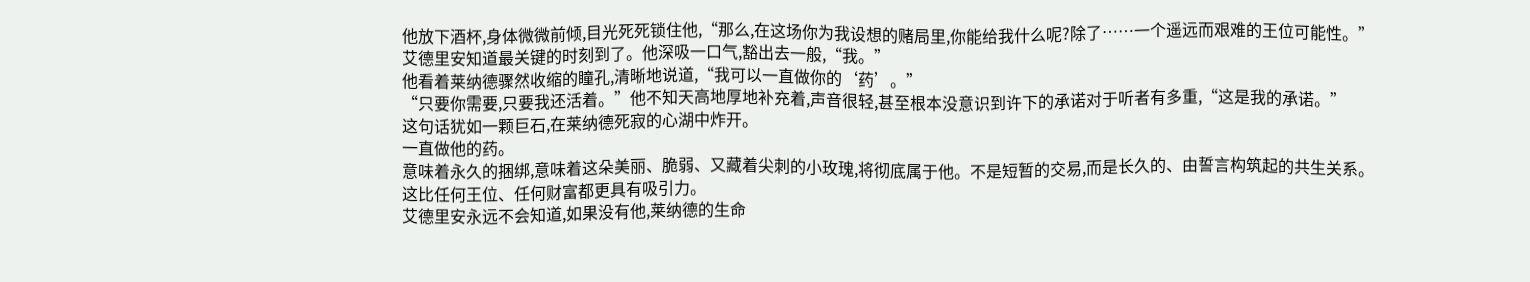他放下酒杯,身体微微前倾,目光死死锁住他,“那么,在这场你为我设想的赌局里,你能给我什么呢?除了……一个遥远而艰难的王位可能性。”
艾德里安知道最关键的时刻到了。他深吸一口气,豁出去一般,“我。”
他看着莱纳德骤然收缩的瞳孔,清晰地说道,“我可以一直做你的‘药’。”
“只要你需要,只要我还活着。”他不知天高地厚地补充着,声音很轻,甚至根本没意识到许下的承诺对于听者有多重,“这是我的承诺。”
这句话犹如一颗巨石,在莱纳德死寂的心湖中炸开。
一直做他的药。
意味着永久的捆绑,意味着这朵美丽、脆弱、又藏着尖刺的小玫瑰,将彻底属于他。不是短暂的交易,而是长久的、由誓言构筑起的共生关系。
这比任何王位、任何财富都更具有吸引力。
艾德里安永远不会知道,如果没有他,莱纳德的生命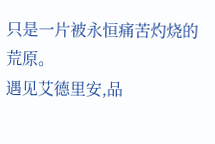只是一片被永恒痛苦灼烧的荒原。
遇见艾德里安,品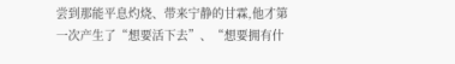尝到那能平息灼烧、带来宁静的甘霖,他才第一次产生了“想要活下去”、“想要拥有什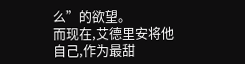么”的欲望。
而现在,艾德里安将他自己,作为最甜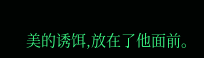美的诱饵,放在了他面前。